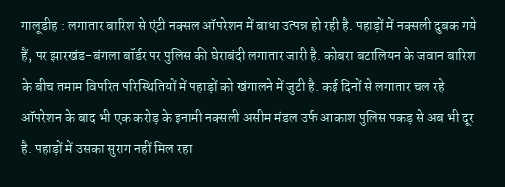गालूडीह : लगातार बारिश से एंटी नक्सल ऑपरेशन में बाधा उत्पन्न हो रही है. पहाड़ों में नक्सली दुबक गये हैं, पर झारखंड-बंगला बॉर्डर पर पुलिस की घेराबंदी लगातार जारी है. कोबरा बटालियन के जवान बारिश के बीच तमाम विपरित परिस्थितियों में पहाड़ों को खंगालने में जुटी है. कई दिनों से लगातार चल रहे ऑपरेशन के बाद भी एक करोड़ के इनामी नक्सली असीम मंडल उर्फ आकाश पुलिस पकड़ से अब भी दूर है. पहाड़ों में उसका सुराग नहीं मिल रहा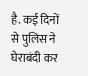है. कई दिनों से पुलिस ने घेराबंदी कर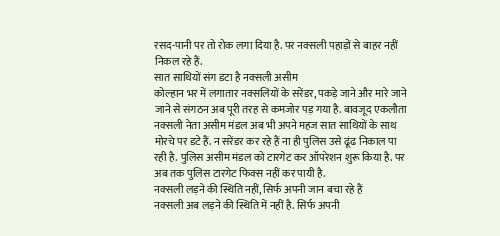रसद-पानी पर तो रोक लगा दिया है. पर नक्सली पहाड़ों से बाहर नहीं निकल रहे हैं.
सात साथियों संग डटा है नक्सली असीम
कोल्हान भर में लगातार नक्सलियों के सरेंडर, पकड़े जाने और मारे जाने जाने से संगठन अब पूरी तरह से कमजोर पड़ गया है. बावजूद एकलौता नक्सली नेता असीम मंडल अब भी अपने महज सात साथियों के साथ मोरचे पर डटे हैं. न सरेंडर कर रहे हैं ना ही पुलिस उसे ढूंढ निकाल पा रही है. पुलिस असीम मंडल को टारगेट कर ऑपरेशन शुरू किया है. पर अब तक पुलिस टारगेट फिक्स नहीं कर पायी है.
नक्सली लड़ने की स्थिति नहीं, सिर्फ अपनी जान बचा रहे हैं
नक्सली अब लड़ने की स्थिति में नहीं है. सिर्फ अपनी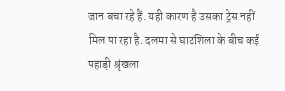जान बचा रहे हैं. यही कारण है उसका ट्रेस नहीं मिल पा रहा है. दलमा से घाटशिला के बीच कई पहाड़ी श्रृंखला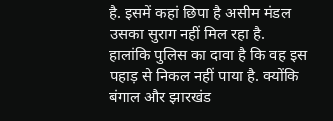है. इसमें कहां छिपा है असीम मंडल उसका सुराग नहीं मिल रहा है. हालांकि पुलिस का दावा है कि वह इस पहाड़ से निकल नहीं पाया है. क्योंकि बंगाल और झारखंड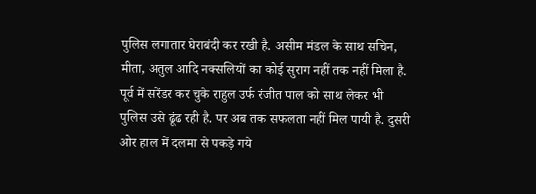पुलिस लगातार घेराबंदी कर रखी है. असीम मंडल के साथ सचिन, मीता, अतुल आदि नक्सलियों का कोई सुराग नहीं तक नहीं मिला है. पूर्व में सरेंडर कर चुके राहुल उर्फ रंजीत पाल को साथ लेकर भी पुलिस उसे ढूंढ रही है. पर अब तक सफलता नहीं मिल पायी है. दुसरी ओर हाल में दलमा से पकड़े गये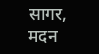सागर, मदन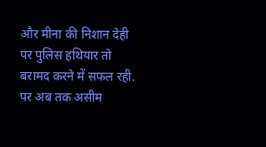और मीना की निशान देही पर पुलिस हथियार तो बरामद करने में सफल रही. पर अब तक असीम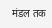मंडल तक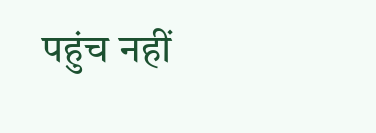पहुंच नहीं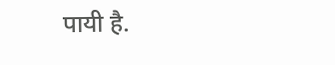पायी है.